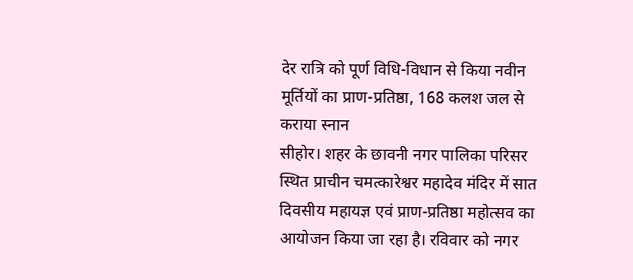देर रात्रि को पूर्ण विधि-विधान से किया नवीन मूर्तियों का प्राण-प्रतिष्ठा, 168 कलश जल से कराया स्नान
सीहोर। शहर के छावनी नगर पालिका परिसर स्थित प्राचीन चमत्कारेश्वर महादेव मंदिर में सात दिवसीय महायज्ञ एवं प्राण-प्रतिष्ठा महोत्सव का आयोजन किया जा रहा है। रविवार को नगर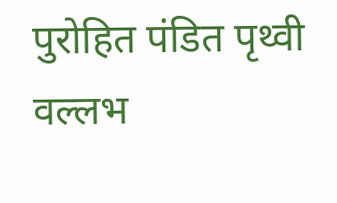पुरोहित पंडित पृथ्वी वल्लभ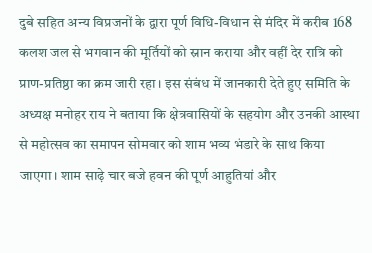दुबे सहित अन्य विप्रजनों के द्वारा पूर्ण विधि-विधान से मंदिर में करीब 168 कलश जल से भगवान की मूर्तियों को स्नान कराया और वहीं देर रात्रि को प्राण-प्रतिष्ठा का क्रम जारी रहा। इस संबंध में जानकारी देते हुए समिति के अध्यक्ष मनोहर राय ने बताया कि क्षेत्रवासियों के सहयोग और उनकी आस्था से महोत्सव का समापन सोमवार को शाम भव्य भंडारे के साथ किया जाएगा। शाम साढ़े चार बजे हवन की पूर्ण आहुतियां और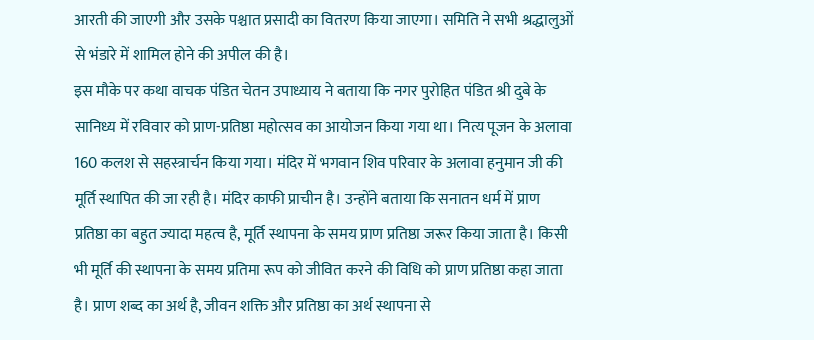आरती की जाएगी और उसके पश्चात प्रसादी का वितरण किया जाएगा। समिति ने सभी श्रद्धालुओं से भंडारे में शामिल होने की अपील की है।
इस मौके पर कथा वाचक पंडित चेतन उपाध्याय ने बताया कि नगर पुरोहित पंडित श्री दुबे के सानिध्य में रविवार को प्राण-प्रतिष्ठा महोत्सव का आयोजन किया गया था। नित्य पूजन के अलावा 160 कलश से सहस्त्रार्चन किया गया। मंदिर में भगवान शिव परिवार के अलावा हनुमान जी की मूर्ति स्थापित की जा रही है। मंदिर काफी प्राचीन है। उन्होंने बताया कि सनातन धर्म में प्राण प्रतिष्ठा का बहुत ज्यादा महत्व है, मूर्ति स्थापना के समय प्राण प्रतिष्ठा जरूर किया जाता है। किसी भी मूर्ति की स्थापना के समय प्रतिमा रूप को जीवित करने की विधि को प्राण प्रतिष्ठा कहा जाता है। प्राण शब्द का अर्थ है, जीवन शक्ति और प्रतिष्ठा का अर्थ स्थापना से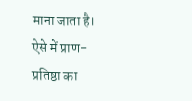माना जाता है। ऐसे में प्राण-प्रतिष्ठा का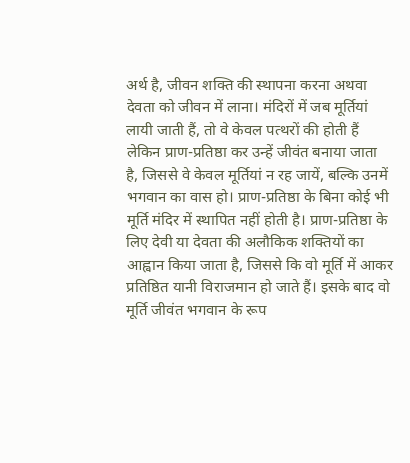अर्थ है, जीवन शक्ति की स्थापना करना अथवा देवता को जीवन में लाना। मंदिरों में जब मूर्तियां लायी जाती हैं, तो वे केवल पत्थरों की होती हैं लेकिन प्राण-प्रतिष्ठा कर उन्हें जीवंत बनाया जाता है, जिससे वे केवल मूर्तियां न रह जायें, बल्कि उनमें भगवान का वास हो। प्राण-प्रतिष्ठा के बिना कोई भी मूर्ति मंदिर में स्थापित नहीं होती है। प्राण-प्रतिष्ठा के लिए देवी या देवता की अलौकिक शक्तियों का आह्वान किया जाता है, जिससे कि वो मूर्ति में आकर प्रतिष्ठित यानी विराजमान हो जाते हैं। इसके बाद वो मूर्ति जीवंत भगवान के रूप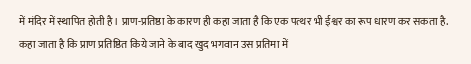में मंदिर में स्थापित होती है। प्राण-प्रतिष्ठा के कारण ही कहा जाता है कि एक पत्थर भी ईश्वर का रूप धारण कर सकता है. कहा जाता है कि प्राण प्रतिष्ठित किये जाने के बाद खुद भगवान उस प्रतिमा में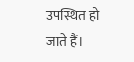उपस्थित हो जाते हैं।